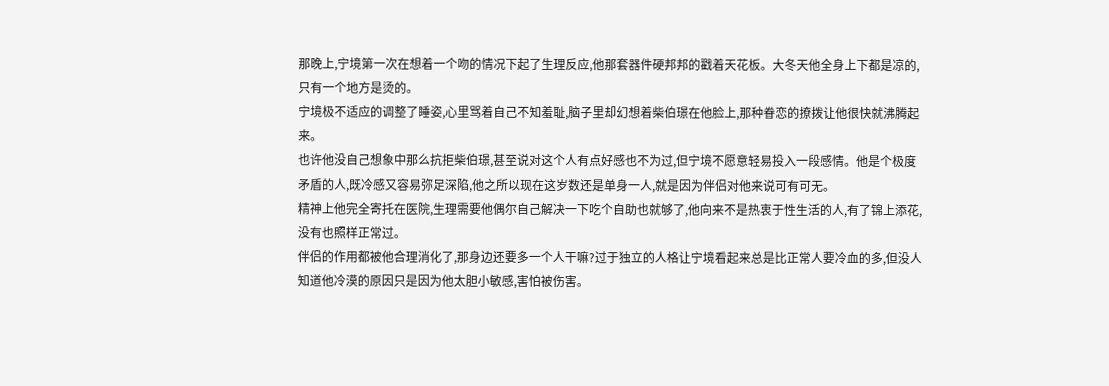那晚上,宁境第一次在想着一个吻的情况下起了生理反应,他那套器件硬邦邦的戳着天花板。大冬天他全身上下都是凉的,只有一个地方是烫的。
宁境极不适应的调整了睡姿,心里骂着自己不知羞耻,脑子里却幻想着柴伯璟在他脸上,那种眷恋的撩拨让他很快就沸腾起来。
也许他没自己想象中那么抗拒柴伯璟,甚至说对这个人有点好感也不为过,但宁境不愿意轻易投入一段感情。他是个极度矛盾的人,既冷感又容易弥足深陷,他之所以现在这岁数还是单身一人,就是因为伴侣对他来说可有可无。
精神上他完全寄托在医院,生理需要他偶尔自己解决一下吃个自助也就够了,他向来不是热衷于性生活的人,有了锦上添花,没有也照样正常过。
伴侣的作用都被他合理消化了,那身边还要多一个人干嘛?过于独立的人格让宁境看起来总是比正常人要冷血的多,但没人知道他冷漠的原因只是因为他太胆小敏感,害怕被伤害。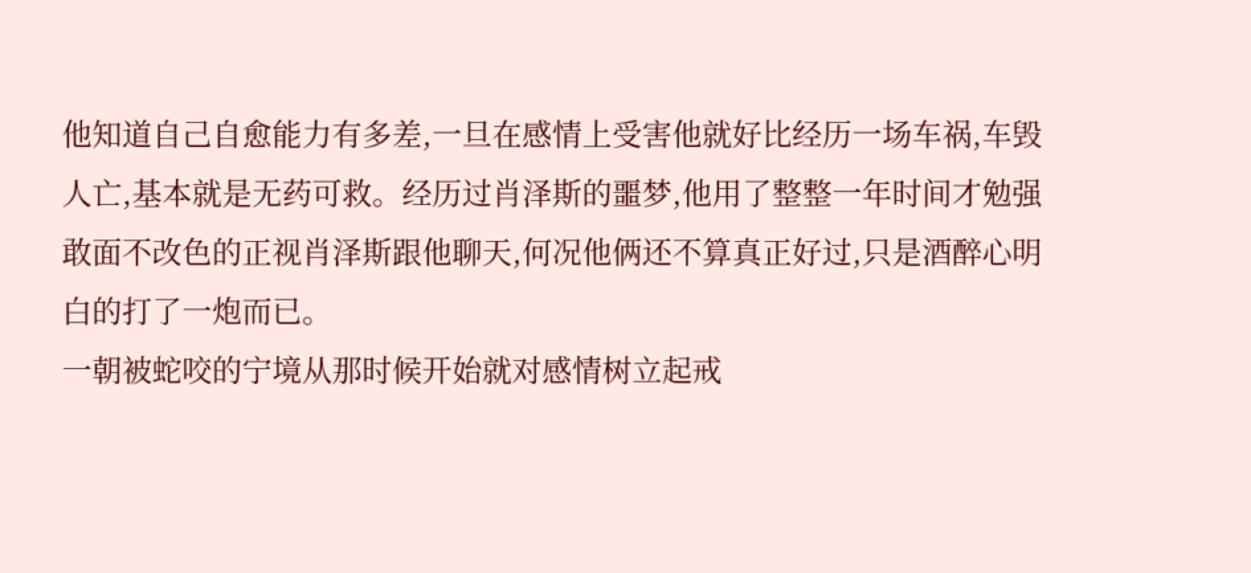他知道自己自愈能力有多差,一旦在感情上受害他就好比经历一场车祸,车毁人亡,基本就是无药可救。经历过肖泽斯的噩梦,他用了整整一年时间才勉强敢面不改色的正视肖泽斯跟他聊天,何况他俩还不算真正好过,只是酒醉心明白的打了一炮而已。
一朝被蛇咬的宁境从那时候开始就对感情树立起戒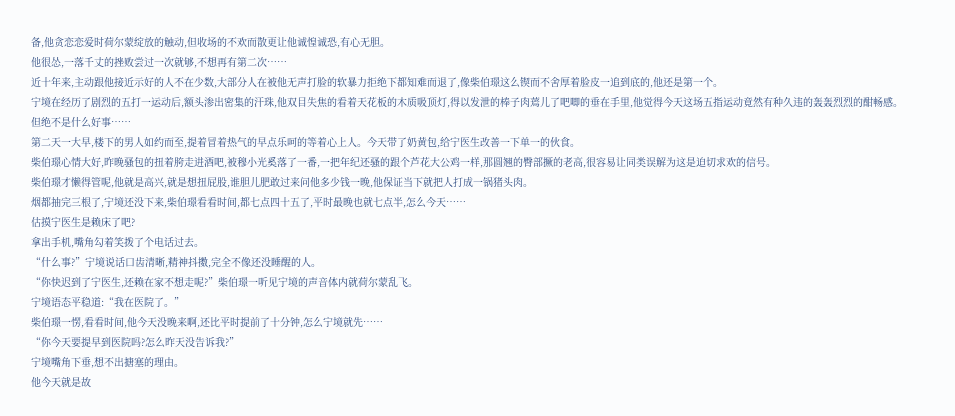备,他贪恋恋爱时荷尔蒙绽放的触动,但收场的不欢而散更让他诚惶诚恐,有心无胆。
他很怂,一落千丈的挫败尝过一次就够,不想再有第二次……
近十年来,主动跟他接近示好的人不在少数,大部分人在被他无声打脸的软暴力拒绝下都知难而退了,像柴伯璟这么锲而不舍厚着脸皮一追到底的,他还是第一个。
宁境在经历了剧烈的五打一运动后,额头渗出密集的汗珠,他双目失焦的看着天花板的木质吸顶灯,得以发泄的棒子肉蔫儿了吧唧的垂在手里,他觉得今天这场五指运动竟然有种久违的轰轰烈烈的酣畅感。
但绝不是什么好事……
第二天一大早,楼下的男人如约而至,提着冒着热气的早点乐呵的等着心上人。今天带了奶黄包,给宁医生改善一下单一的伙食。
柴伯璟心情大好,昨晚骚包的扭着胯走进酒吧,被穆小光奚落了一番,一把年纪还骚的跟个芦花大公鸡一样,那圆翘的臀部撅的老高,很容易让同类误解为这是迫切求欢的信号。
柴伯璟才懒得管呢,他就是高兴,就是想扭屁股,谁胆儿肥敢过来问他多少钱一晚,他保证当下就把人打成一锅猪头肉。
烟都抽完三根了,宁境还没下来,柴伯璟看看时间,都七点四十五了,平时最晚也就七点半,怎么今天……
估摸宁医生是赖床了吧?
拿出手机,嘴角勾着笑拨了个电话过去。
“什么事?”宁境说话口齿清晰,精神抖擞,完全不像还没睡醒的人。
“你快迟到了宁医生,还赖在家不想走呢?”柴伯璟一听见宁境的声音体内就荷尔蒙乱飞。
宁境语态平稳道:“我在医院了。”
柴伯璟一愣,看看时间,他今天没晚来啊,还比平时提前了十分钟,怎么宁境就先……
“你今天要提早到医院吗?怎么昨天没告诉我?”
宁境嘴角下垂,想不出搪塞的理由。
他今天就是故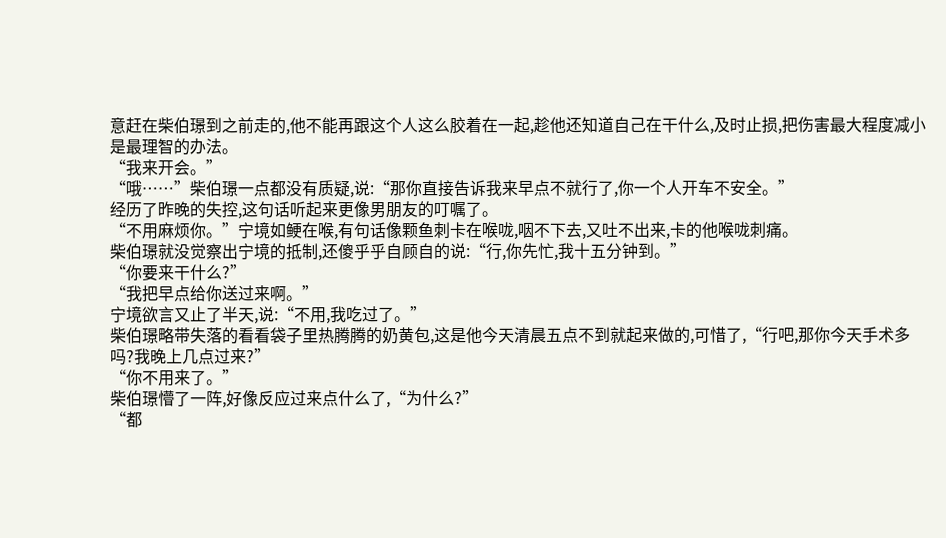意赶在柴伯璟到之前走的,他不能再跟这个人这么胶着在一起,趁他还知道自己在干什么,及时止损,把伤害最大程度减小是最理智的办法。
“我来开会。”
“哦……”柴伯璟一点都没有质疑,说:“那你直接告诉我来早点不就行了,你一个人开车不安全。”
经历了昨晚的失控,这句话听起来更像男朋友的叮嘱了。
“不用麻烦你。”宁境如鲠在喉,有句话像颗鱼刺卡在喉咙,咽不下去,又吐不出来,卡的他喉咙刺痛。
柴伯璟就没觉察出宁境的抵制,还傻乎乎自顾自的说:“行,你先忙,我十五分钟到。”
“你要来干什么?”
“我把早点给你送过来啊。”
宁境欲言又止了半天,说:“不用,我吃过了。”
柴伯璟略带失落的看看袋子里热腾腾的奶黄包,这是他今天清晨五点不到就起来做的,可惜了,“行吧,那你今天手术多吗?我晚上几点过来?”
“你不用来了。”
柴伯璟懵了一阵,好像反应过来点什么了,“为什么?”
“都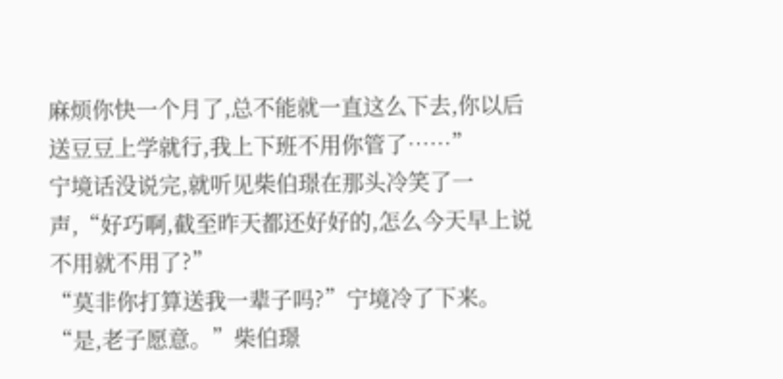麻烦你快一个月了,总不能就一直这么下去,你以后送豆豆上学就行,我上下班不用你管了……”
宁境话没说完,就听见柴伯璟在那头冷笑了一声,“好巧啊,截至昨天都还好好的,怎么今天早上说不用就不用了?”
“莫非你打算送我一辈子吗?”宁境冷了下来。
“是,老子愿意。”柴伯璟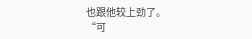也跟他较上劲了。
“可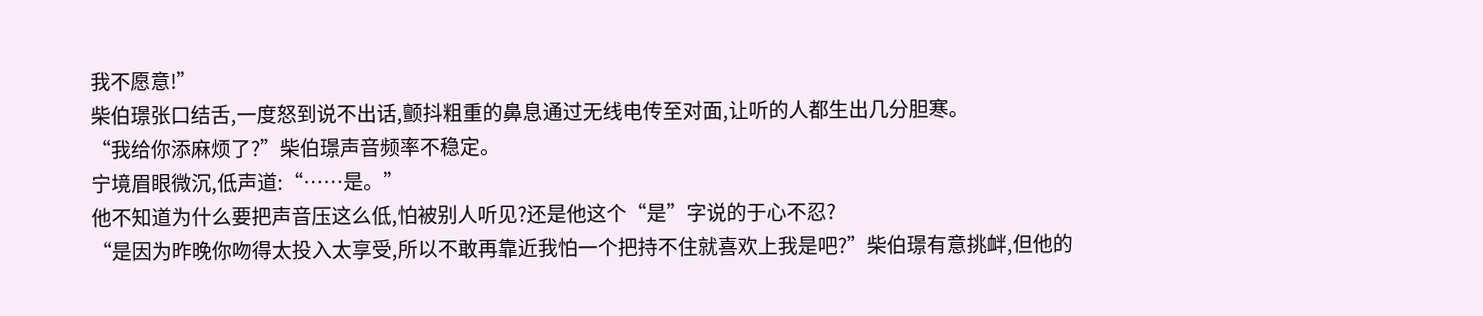我不愿意!”
柴伯璟张口结舌,一度怒到说不出话,颤抖粗重的鼻息通过无线电传至对面,让听的人都生出几分胆寒。
“我给你添麻烦了?”柴伯璟声音频率不稳定。
宁境眉眼微沉,低声道:“……是。”
他不知道为什么要把声音压这么低,怕被别人听见?还是他这个“是”字说的于心不忍?
“是因为昨晚你吻得太投入太享受,所以不敢再靠近我怕一个把持不住就喜欢上我是吧?”柴伯璟有意挑衅,但他的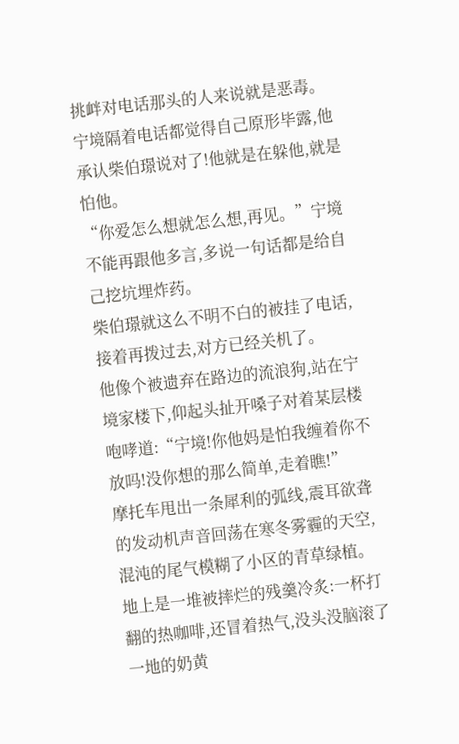挑衅对电话那头的人来说就是恶毒。
宁境隔着电话都觉得自己原形毕露,他承认柴伯璟说对了!他就是在躲他,就是怕他。
“你爱怎么想就怎么想,再见。”宁境不能再跟他多言,多说一句话都是给自己挖坑埋炸药。
柴伯璟就这么不明不白的被挂了电话,接着再拨过去,对方已经关机了。
他像个被遗弃在路边的流浪狗,站在宁境家楼下,仰起头扯开嗓子对着某层楼咆哮道:“宁境!你他妈是怕我缠着你不放吗!没你想的那么简单,走着瞧!”
摩托车甩出一条犀利的弧线,震耳欲聋的发动机声音回荡在寒冬雾霾的天空,混沌的尾气模糊了小区的青草绿植。
地上是一堆被摔烂的残羹冷炙:一杯打翻的热咖啡,还冒着热气,没头没脑滚了一地的奶黄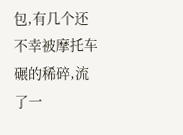包,有几个还不幸被摩托车碾的稀碎,流了一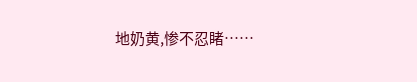地奶黄,惨不忍睹……